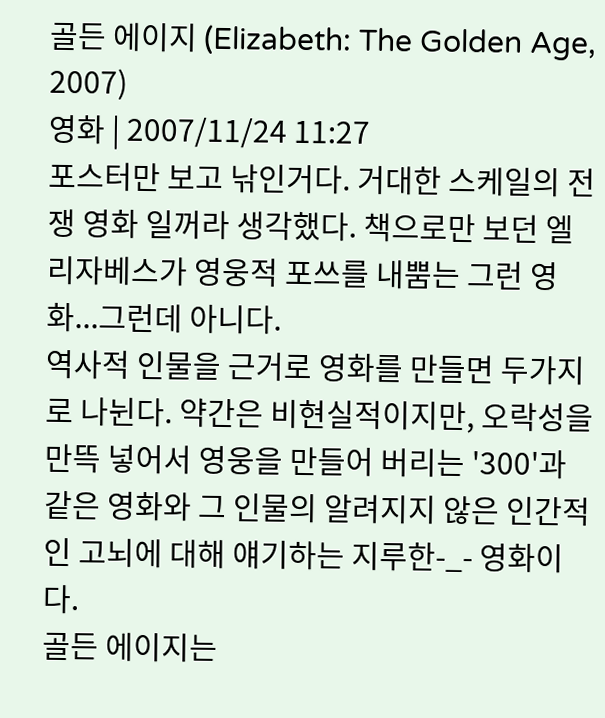골든 에이지 (Elizabeth: The Golden Age, 2007)
영화 | 2007/11/24 11:27
포스터만 보고 낚인거다. 거대한 스케일의 전쟁 영화 일꺼라 생각했다. 책으로만 보던 엘리자베스가 영웅적 포쓰를 내뿜는 그런 영화...그런데 아니다.
역사적 인물을 근거로 영화를 만들면 두가지로 나뉜다. 약간은 비현실적이지만, 오락성을 만뜩 넣어서 영웅을 만들어 버리는 '300'과 같은 영화와 그 인물의 알려지지 않은 인간적인 고뇌에 대해 얘기하는 지루한-_- 영화이다.
골든 에이지는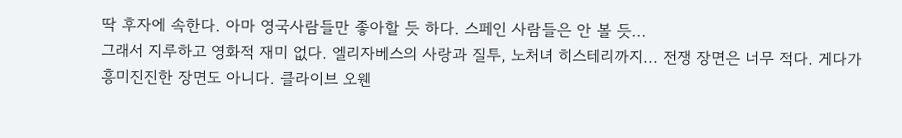딱 후자에 속한다. 아마 영국사람들만 좋아할 듯 하다. 스페인 사람들은 안 볼 듯...
그래서 지루하고 영화적 재미 없다. 엘리자베스의 사랑과 질투, 노처녀 히스테리까지... 전쟁 장면은 너무 적다. 게다가 흥미진진한 장면도 아니다. 클라이브 오웬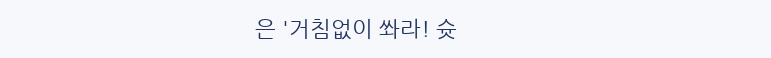은 '거침없이 쏴라! 슛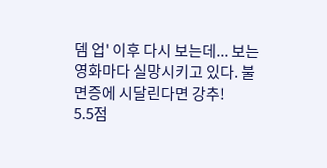뎀 업' 이후 다시 보는데... 보는 영화마다 실망시키고 있다. 불면증에 시달린다면 강추!
5.5점